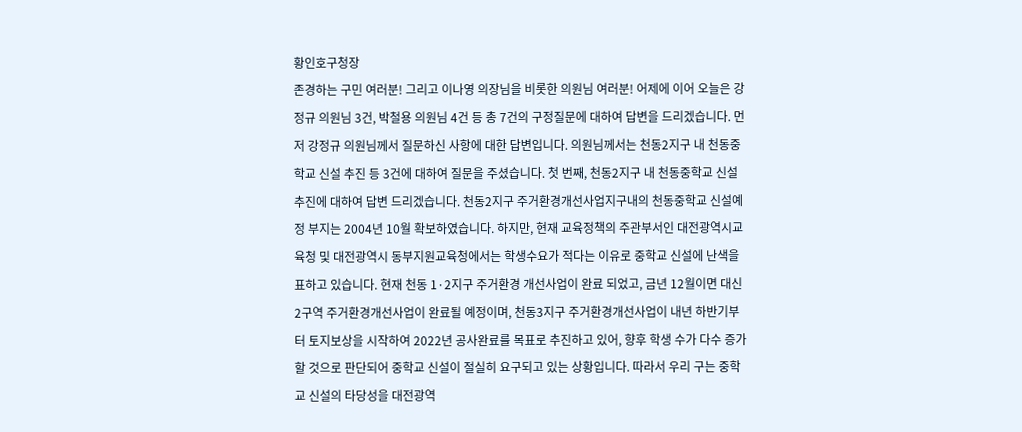황인호구청장
존경하는 구민 여러분! 그리고 이나영 의장님을 비롯한 의원님 여러분! 어제에 이어 오늘은 강정규 의원님 3건, 박철용 의원님 4건 등 총 7건의 구정질문에 대하여 답변을 드리겠습니다. 먼저 강정규 의원님께서 질문하신 사항에 대한 답변입니다. 의원님께서는 천동2지구 내 천동중학교 신설 추진 등 3건에 대하여 질문을 주셨습니다. 첫 번째, 천동2지구 내 천동중학교 신설 추진에 대하여 답변 드리겠습니다. 천동2지구 주거환경개선사업지구내의 천동중학교 신설예정 부지는 2004년 10월 확보하였습니다. 하지만, 현재 교육정책의 주관부서인 대전광역시교육청 및 대전광역시 동부지원교육청에서는 학생수요가 적다는 이유로 중학교 신설에 난색을 표하고 있습니다. 현재 천동 1·2지구 주거환경 개선사업이 완료 되었고, 금년 12월이면 대신2구역 주거환경개선사업이 완료될 예정이며, 천동3지구 주거환경개선사업이 내년 하반기부터 토지보상을 시작하여 2022년 공사완료를 목표로 추진하고 있어, 향후 학생 수가 다수 증가할 것으로 판단되어 중학교 신설이 절실히 요구되고 있는 상황입니다. 따라서 우리 구는 중학교 신설의 타당성을 대전광역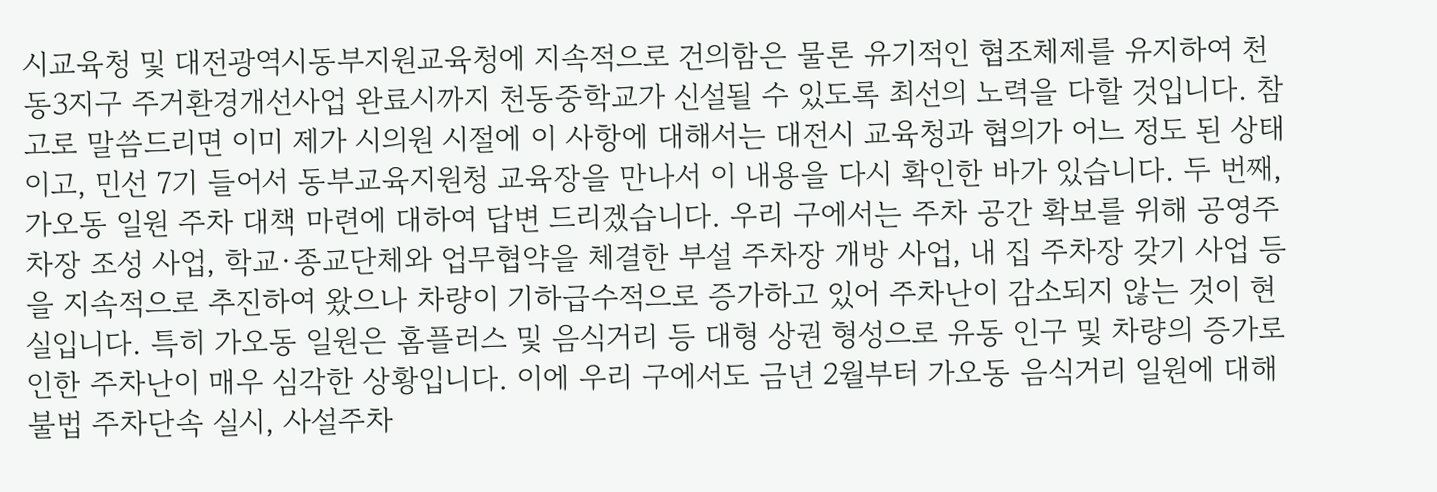시교육청 및 대전광역시동부지원교육청에 지속적으로 건의함은 물론 유기적인 협조체제를 유지하여 천동3지구 주거환경개선사업 완료시까지 천동중학교가 신설될 수 있도록 최선의 노력을 다할 것입니다. 참고로 말씀드리면 이미 제가 시의원 시절에 이 사항에 대해서는 대전시 교육청과 협의가 어느 정도 된 상태이고, 민선 7기 들어서 동부교육지원청 교육장을 만나서 이 내용을 다시 확인한 바가 있습니다. 두 번째, 가오동 일원 주차 대책 마련에 대하여 답변 드리겠습니다. 우리 구에서는 주차 공간 확보를 위해 공영주차장 조성 사업, 학교·종교단체와 업무협약을 체결한 부설 주차장 개방 사업, 내 집 주차장 갖기 사업 등을 지속적으로 추진하여 왔으나 차량이 기하급수적으로 증가하고 있어 주차난이 감소되지 않는 것이 현실입니다. 특히 가오동 일원은 홈플러스 및 음식거리 등 대형 상권 형성으로 유동 인구 및 차량의 증가로 인한 주차난이 매우 심각한 상황입니다. 이에 우리 구에서도 금년 2월부터 가오동 음식거리 일원에 대해 불법 주차단속 실시, 사설주차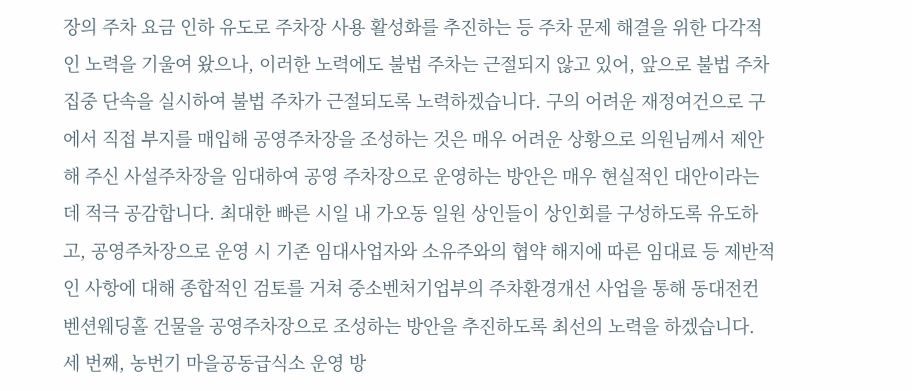장의 주차 요금 인하 유도로 주차장 사용 활성화를 추진하는 등 주차 문제 해결을 위한 다각적인 노력을 기울여 왔으나, 이러한 노력에도 불법 주차는 근절되지 않고 있어, 앞으로 불법 주차 집중 단속을 실시하여 불법 주차가 근절되도록 노력하겠습니다. 구의 어려운 재정여건으로 구에서 직접 부지를 매입해 공영주차장을 조성하는 것은 매우 어려운 상황으로 의원님께서 제안해 주신 사설주차장을 임대하여 공영 주차장으로 운영하는 방안은 매우 현실적인 대안이라는데 적극 공감합니다. 최대한 빠른 시일 내 가오동 일원 상인들이 상인회를 구성하도록 유도하고, 공영주차장으로 운영 시 기존 임대사업자와 소유주와의 협약 해지에 따른 임대료 등 제반적인 사항에 대해 종합적인 검토를 거쳐 중소벤처기업부의 주차환경개선 사업을 통해 동대전컨벤션웨딩홀 건물을 공영주차장으로 조성하는 방안을 추진하도록 최선의 노력을 하겠습니다. 세 번째, 농번기 마을공동급식소 운영 방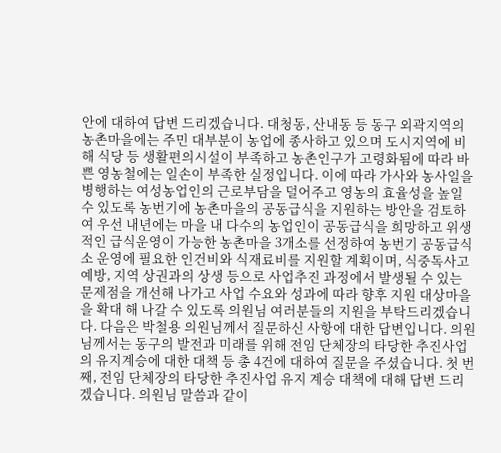안에 대하여 답변 드리겠습니다. 대청동, 산내동 등 동구 외곽지역의 농촌마을에는 주민 대부분이 농업에 종사하고 있으며 도시지역에 비해 식당 등 생활편의시설이 부족하고 농촌인구가 고령화됨에 따라 바쁜 영농철에는 일손이 부족한 실정입니다. 이에 따라 가사와 농사일을 병행하는 여성농업인의 근로부담을 덜어주고 영농의 효율성을 높일 수 있도록 농번기에 농촌마을의 공동급식을 지원하는 방안을 검토하여 우선 내년에는 마을 내 다수의 농업인이 공동급식을 희망하고 위생적인 급식운영이 가능한 농촌마을 3개소를 선정하여 농번기 공동급식소 운영에 필요한 인건비와 식재료비를 지원할 계획이며, 식중독사고 예방, 지역 상권과의 상생 등으로 사업추진 과정에서 발생될 수 있는 문제점을 개선해 나가고 사업 수요와 성과에 따라 향후 지원 대상마을을 확대 해 나갈 수 있도록 의원님 여러분들의 지원을 부탁드리겠습니다. 다음은 박철용 의원님께서 질문하신 사항에 대한 답변입니다. 의원님께서는 동구의 발전과 미래를 위해 전임 단체장의 타당한 추진사업의 유지계승에 대한 대책 등 총 4건에 대하여 질문을 주셨습니다. 첫 번째, 전임 단체장의 타당한 추진사업 유지 계승 대책에 대해 답변 드리겠습니다. 의원님 말씀과 같이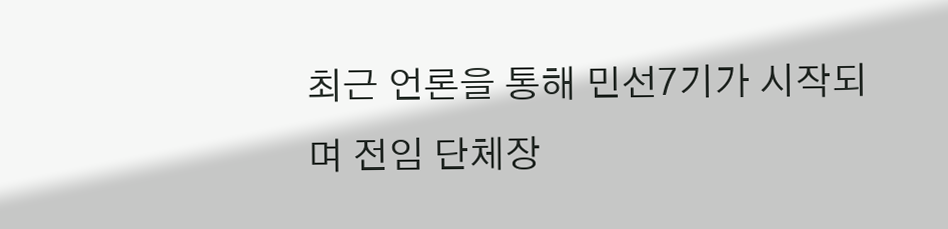최근 언론을 통해 민선7기가 시작되며 전임 단체장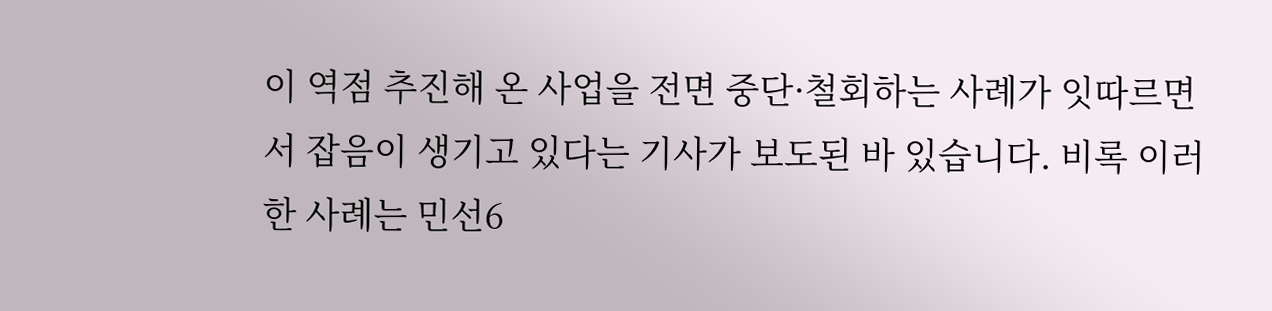이 역점 추진해 온 사업을 전면 중단·철회하는 사례가 잇따르면서 잡음이 생기고 있다는 기사가 보도된 바 있습니다. 비록 이러한 사례는 민선6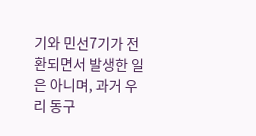기와 민선7기가 전환되면서 발생한 일은 아니며, 과거 우리 동구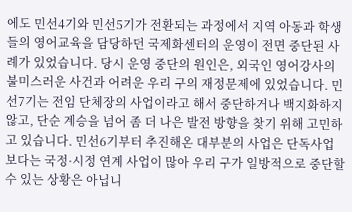에도 민선4기와 민선5기가 전환되는 과정에서 지역 아동과 학생들의 영어교육을 담당하던 국제화센터의 운영이 전면 중단된 사례가 있었습니다. 당시 운영 중단의 원인은, 외국인 영어강사의 불미스러운 사건과 어려운 우리 구의 재정문제에 있었습니다. 민선7기는 전임 단체장의 사업이라고 해서 중단하거나 백지화하지 않고, 단순 계승을 넘어 좀 더 나은 발전 방향을 찾기 위해 고민하고 있습니다. 민선6기부터 추진해온 대부분의 사업은 단독사업보다는 국정·시정 연계 사업이 많아 우리 구가 일방적으로 중단할 수 있는 상황은 아닙니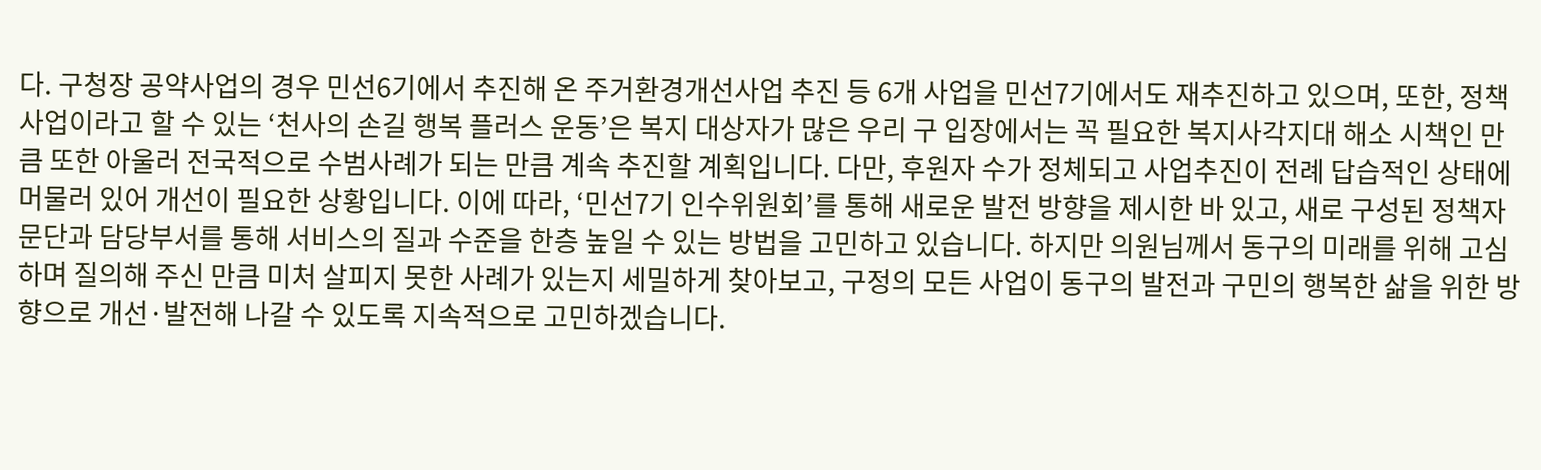다. 구청장 공약사업의 경우 민선6기에서 추진해 온 주거환경개선사업 추진 등 6개 사업을 민선7기에서도 재추진하고 있으며, 또한, 정책사업이라고 할 수 있는 ‘천사의 손길 행복 플러스 운동’은 복지 대상자가 많은 우리 구 입장에서는 꼭 필요한 복지사각지대 해소 시책인 만큼 또한 아울러 전국적으로 수범사례가 되는 만큼 계속 추진할 계획입니다. 다만, 후원자 수가 정체되고 사업추진이 전례 답습적인 상태에 머물러 있어 개선이 필요한 상황입니다. 이에 따라, ‘민선7기 인수위원회’를 통해 새로운 발전 방향을 제시한 바 있고, 새로 구성된 정책자문단과 담당부서를 통해 서비스의 질과 수준을 한층 높일 수 있는 방법을 고민하고 있습니다. 하지만 의원님께서 동구의 미래를 위해 고심하며 질의해 주신 만큼 미처 살피지 못한 사례가 있는지 세밀하게 찾아보고, 구정의 모든 사업이 동구의 발전과 구민의 행복한 삶을 위한 방향으로 개선·발전해 나갈 수 있도록 지속적으로 고민하겠습니다.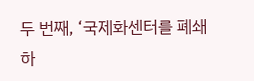두 번째, ‘국제화센터를 폐쇄하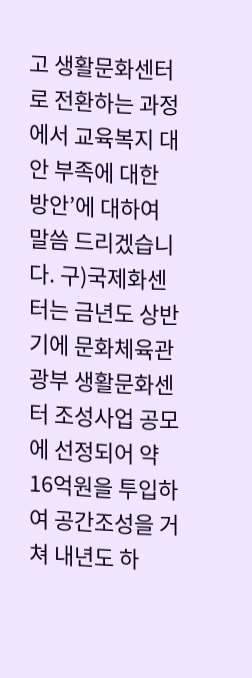고 생활문화센터로 전환하는 과정에서 교육복지 대안 부족에 대한 방안’에 대하여 말씀 드리겠습니다. 구)국제화센터는 금년도 상반기에 문화체육관광부 생활문화센터 조성사업 공모에 선정되어 약 16억원을 투입하여 공간조성을 거쳐 내년도 하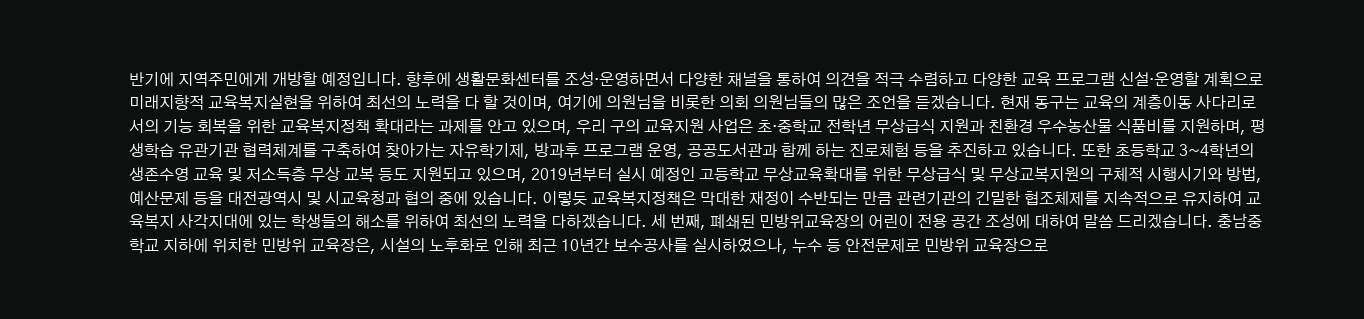반기에 지역주민에게 개방할 예정입니다. 향후에 생활문화센터를 조성·운영하면서 다양한 채널을 통하여 의견을 적극 수렴하고 다양한 교육 프로그램 신설·운영할 계획으로 미래지향적 교육복지실현을 위하여 최선의 노력을 다 할 것이며, 여기에 의원님을 비롯한 의회 의원님들의 많은 조언을 듣겠습니다. 현재 동구는 교육의 계층이동 사다리로서의 기능 회복을 위한 교육복지정책 확대라는 과제를 안고 있으며, 우리 구의 교육지원 사업은 초·중학교 전학년 무상급식 지원과 친환경 우수농산물 식품비를 지원하며, 평생학습 유관기관 협력체계를 구축하여 찾아가는 자유학기제, 방과후 프로그램 운영, 공공도서관과 함께 하는 진로체험 등을 추진하고 있습니다. 또한 초등학교 3~4학년의 생존수영 교육 및 저소득층 무상 교복 등도 지원되고 있으며, 2019년부터 실시 예정인 고등학교 무상교육확대를 위한 무상급식 및 무상교복지원의 구체적 시행시기와 방법, 예산문제 등을 대전광역시 및 시교육청과 협의 중에 있습니다. 이렇듯 교육복지정책은 막대한 재정이 수반되는 만큼 관련기관의 긴밀한 협조체제를 지속적으로 유지하여 교육복지 사각지대에 있는 학생들의 해소를 위하여 최선의 노력을 다하겠습니다. 세 번째, 폐쇄된 민방위교육장의 어린이 전용 공간 조성에 대하여 말씀 드리겠습니다. 충남중학교 지하에 위치한 민방위 교육장은, 시설의 노후화로 인해 최근 10년간 보수공사를 실시하였으나, 누수 등 안전문제로 민방위 교육장으로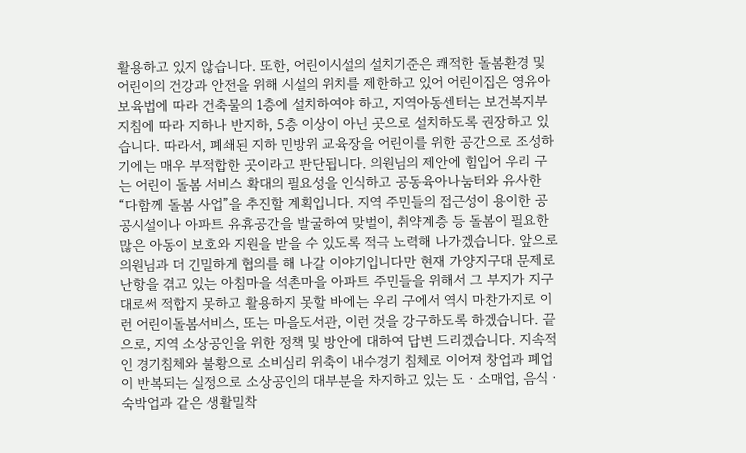활용하고 있지 않습니다. 또한, 어린이시설의 설치기준은 쾌적한 돌봄환경 및 어린이의 건강과 안전을 위해 시설의 위치를 제한하고 있어 어린이집은 영유아보육법에 따라 건축물의 1층에 설치하여야 하고, 지역아동센터는 보건복지부 지침에 따라 지하나 반지하, 5층 이상이 아닌 곳으로 설치하도록 권장하고 있습니다. 따라서, 폐쇄된 지하 민방위 교육장을 어린이를 위한 공간으로 조성하기에는 매우 부적합한 곳이라고 판단됩니다. 의원님의 제안에 힘입어 우리 구는 어린이 돌봄 서비스 확대의 필요성을 인식하고 공동육아나눔터와 유사한 “다함께 돌봄 사업”을 추진할 계획입니다. 지역 주민들의 접근성이 용이한 공공시설이나 아파트 유휴공간을 발굴하여 맞벌이, 취약계층 등 돌봄이 필요한 많은 아동이 보호와 지원을 받을 수 있도록 적극 노력해 나가겠습니다. 앞으로 의원님과 더 긴밀하게 협의를 해 나갈 이야기입니다만 현재 가양지구대 문제로 난항을 겪고 있는 아침마을 석촌마을 아파트 주민들을 위해서 그 부지가 지구대로써 적합지 못하고 활용하지 못할 바에는 우리 구에서 역시 마찬가지로 이런 어린이돌봄서비스, 또는 마을도서관, 이런 것을 강구하도록 하겠습니다. 끝으로, 지역 소상공인을 위한 정책 및 방안에 대하여 답변 드리겠습니다. 지속적인 경기침체와 불황으로 소비심리 위축이 내수경기 침체로 이어져 창업과 폐업이 반복되는 실정으로 소상공인의 대부분을 차지하고 있는 도ㆍ소매업, 음식ㆍ숙박업과 같은 생활밀착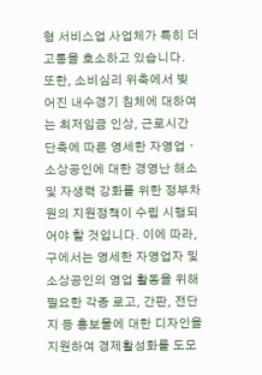형 서비스업 사업체가 특히 더 고통을 호소하고 있습니다. 또한, 소비심리 위축에서 빚어진 내수경기 침체에 대하여는 최저임금 인상, 근로시간 단축에 따른 영세한 자영업ㆍ소상공인에 대한 경영난 해소 및 자생력 강화를 위한 정부차원의 지원정책이 수립 시행되어야 할 것입니다. 이에 따라, 구에서는 영세한 자영업자 및 소상공인의 영업 활동을 위해 필요한 각종 로고, 간판, 전단지 등 홍보물에 대한 디자인을 지원하여 경제활성화를 도모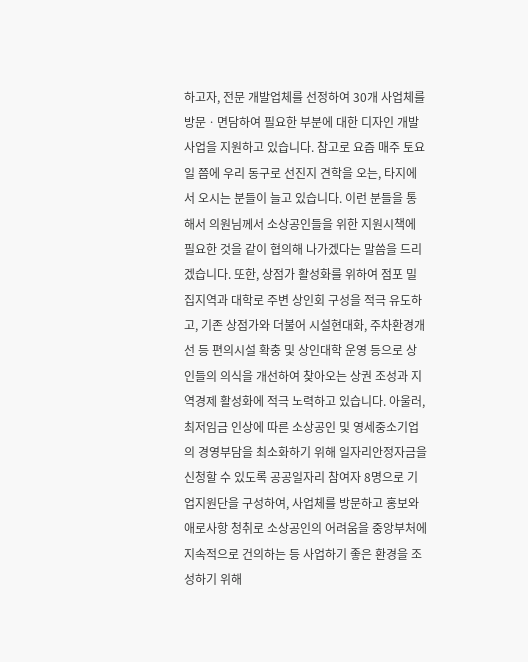하고자, 전문 개발업체를 선정하여 30개 사업체를 방문ㆍ면담하여 필요한 부분에 대한 디자인 개발사업을 지원하고 있습니다. 참고로 요즘 매주 토요일 쯤에 우리 동구로 선진지 견학을 오는, 타지에서 오시는 분들이 늘고 있습니다. 이런 분들을 통해서 의원님께서 소상공인들을 위한 지원시책에 필요한 것을 같이 협의해 나가겠다는 말씀을 드리겠습니다. 또한, 상점가 활성화를 위하여 점포 밀집지역과 대학로 주변 상인회 구성을 적극 유도하고, 기존 상점가와 더불어 시설현대화, 주차환경개선 등 편의시설 확충 및 상인대학 운영 등으로 상인들의 의식을 개선하여 찾아오는 상권 조성과 지역경제 활성화에 적극 노력하고 있습니다. 아울러, 최저임금 인상에 따른 소상공인 및 영세중소기업의 경영부담을 최소화하기 위해 일자리안정자금을 신청할 수 있도록 공공일자리 참여자 8명으로 기업지원단을 구성하여, 사업체를 방문하고 홍보와 애로사항 청취로 소상공인의 어려움을 중앙부처에 지속적으로 건의하는 등 사업하기 좋은 환경을 조성하기 위해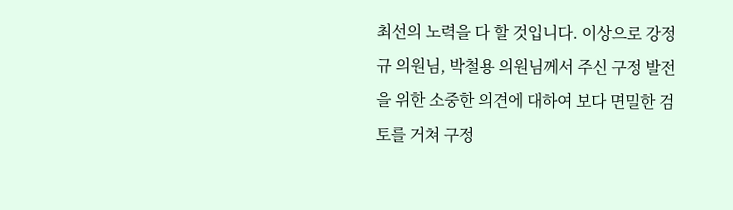최선의 노력을 다 할 것입니다. 이상으로 강정규 의원님, 박철용 의원님께서 주신 구정 발전을 위한 소중한 의견에 대하여 보다 면밀한 검토를 거쳐 구정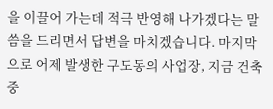을 이끌어 가는데 적극 반영해 나가겠다는 말씀을 드리면서 답변을 마치겠습니다. 마지막으로 어제 발생한 구도동의 사업장, 지금 건축 중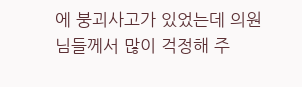에 붕괴사고가 있었는데 의원님들께서 많이 걱정해 주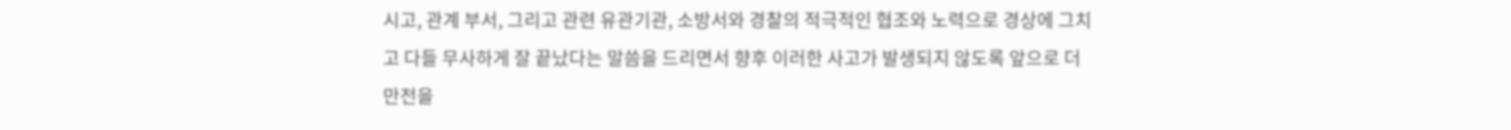시고, 관계 부서, 그리고 관련 유관기관, 소방서와 경찰의 적극적인 협조와 노력으로 경상에 그치고 다들 무사하게 잘 끝났다는 말씀을 드리면서 향후 이러한 사고가 발생되지 않도록 앞으로 더 만전을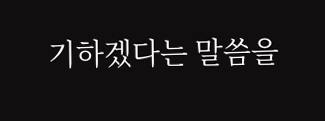기하겠다는 말씀을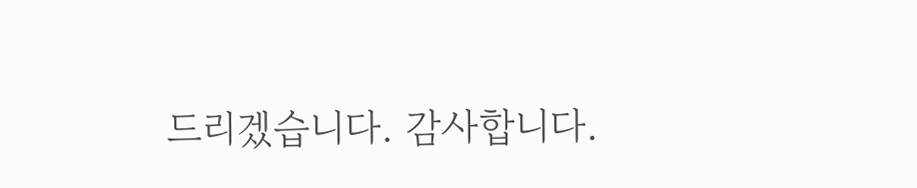드리겠습니다. 감사합니다.